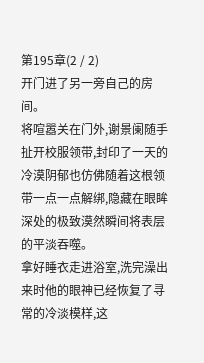第195章(2 / 2)
开门进了另一旁自己的房间。
将喧嚣关在门外,谢景阑随手扯开校服领带,封印了一天的冷漠阴郁也仿佛随着这根领带一点一点解绑,隐藏在眼眸深处的极致漠然瞬间将表层的平淡吞噬。
拿好睡衣走进浴室,洗完澡出来时他的眼神已经恢复了寻常的冷淡模样,这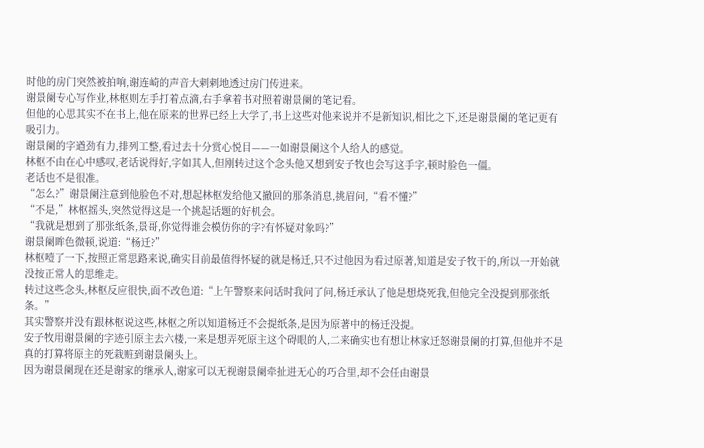时他的房门突然被拍响,谢连崎的声音大剌剌地透过房门传进来。
谢景阑专心写作业,林枢则左手打着点滴,右手拿着书对照着谢景阑的笔记看。
但他的心思其实不在书上,他在原来的世界已经上大学了,书上这些对他来说并不是新知识,相比之下,还是谢景阑的笔记更有吸引力。
谢景阑的字遒劲有力,排列工整,看过去十分赏心悦目——一如谢景阑这个人给人的感觉。
林枢不由在心中感叹,老话说得好,字如其人,但刚转过这个念头他又想到安子牧也会写这手字,顿时脸色一僵。
老话也不是很准。
“怎么?”谢景阑注意到他脸色不对,想起林枢发给他又撤回的那条消息,挑眉问,“看不懂?”
“不是,”林枢摇头,突然觉得这是一个挑起话题的好机会。
“我就是想到了那张纸条,景哥,你觉得谁会模仿你的字?有怀疑对象吗?”
谢景阑眸色微顿,说道:“杨迁?”
林枢噎了一下,按照正常思路来说,确实目前最值得怀疑的就是杨迁,只不过他因为看过原著,知道是安子牧干的,所以一开始就没按正常人的思维走。
转过这些念头,林枢反应很快,面不改色道:“上午警察来问话时我问了问,杨迁承认了他是想烧死我,但他完全没提到那张纸条。”
其实警察并没有跟林枢说这些,林枢之所以知道杨迁不会提纸条,是因为原著中的杨迁没提。
安子牧用谢景阑的字迹引原主去六楼,一来是想弄死原主这个碍眼的人,二来确实也有想让林家迁怒谢景阑的打算,但他并不是真的打算将原主的死栽赃到谢景阑头上。
因为谢景阑现在还是谢家的继承人,谢家可以无视谢景阑牵扯进无心的巧合里,却不会任由谢景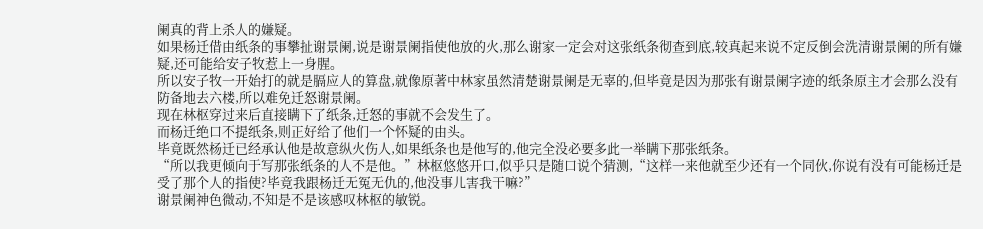阑真的背上杀人的嫌疑。
如果杨迁借由纸条的事攀扯谢景阑,说是谢景阑指使他放的火,那么谢家一定会对这张纸条彻查到底,较真起来说不定反倒会洗清谢景阑的所有嫌疑,还可能给安子牧惹上一身腥。
所以安子牧一开始打的就是膈应人的算盘,就像原著中林家虽然清楚谢景阑是无辜的,但毕竟是因为那张有谢景阑字迹的纸条原主才会那么没有防备地去六楼,所以难免迁怒谢景阑。
现在林枢穿过来后直接瞒下了纸条,迁怒的事就不会发生了。
而杨迁绝口不提纸条,则正好给了他们一个怀疑的由头。
毕竟既然杨迁已经承认他是故意纵火伤人,如果纸条也是他写的,他完全没必要多此一举瞒下那张纸条。
“所以我更倾向于写那张纸条的人不是他。”林枢悠悠开口,似乎只是随口说个猜测,“这样一来他就至少还有一个同伙,你说有没有可能杨迁是受了那个人的指使?毕竟我跟杨迁无冤无仇的,他没事儿害我干嘛?”
谢景阑神色微动,不知是不是该感叹林枢的敏锐。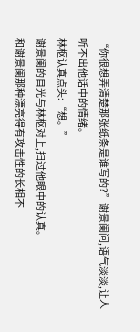“你很想弄清楚那张纸条是谁写的?”谢景阑问,语气淡淡,让人听不出他话中的情绪。
林枢认真点头:“想。”
谢景阑的目光与林枢对上,扫过他眼中的认真。
和谢景阑那种漂亮得有攻击性的长相不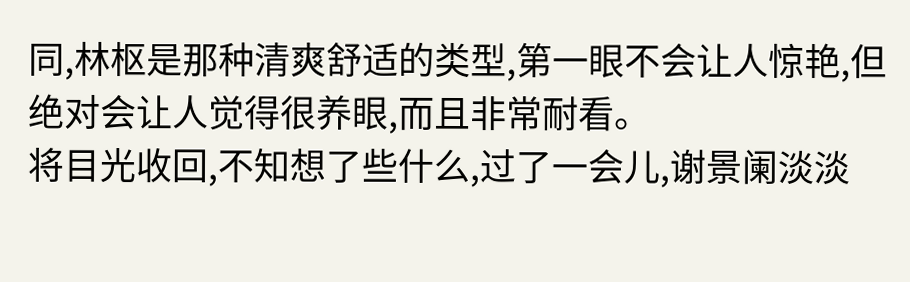同,林枢是那种清爽舒适的类型,第一眼不会让人惊艳,但绝对会让人觉得很养眼,而且非常耐看。
将目光收回,不知想了些什么,过了一会儿,谢景阑淡淡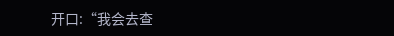开口:“我会去查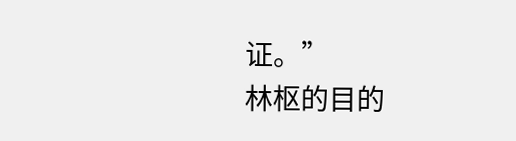证。”
林枢的目的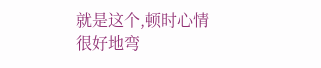就是这个,顿时心情很好地弯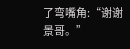了弯嘴角:“谢谢景哥。”